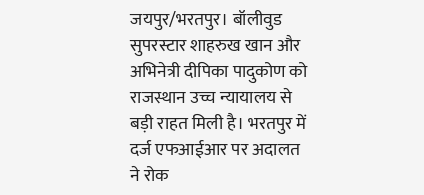जयपुर/भरतपुर। बॉलीवुड सुपरस्टार शाहरुख खान और अभिनेत्री दीपिका पादुकोण को राजस्थान उच्च न्यायालय से बड़ी राहत मिली है। भरतपुर में दर्ज एफआईआर पर अदालत ने रोक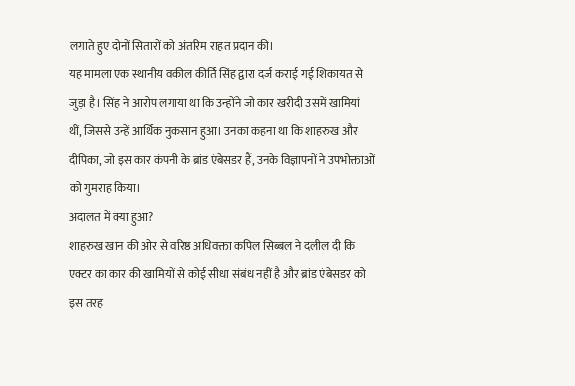लगाते हुए दोनों सितारों को अंतरिम राहत प्रदान की।
यह मामला एक स्थानीय वकील कीर्ति सिंह द्वारा दर्ज कराई गई शिकायत से जुड़ा है। सिंह ने आरोप लगाया था कि उन्होंने जो कार खरीदी उसमें खामियां थीं, जिससे उन्हें आर्थिक नुकसान हुआ। उनका कहना था कि शाहरुख और दीपिका, जो इस कार कंपनी के ब्रांड एंबेसडर हैं, उनके विज्ञापनों ने उपभोक्ताओं को गुमराह किया।
अदालत में क्या हुआ?
शाहरुख खान की ओर से वरिष्ठ अधिवक्ता कपिल सिब्बल ने दलील दी कि एक्टर का कार की खामियों से कोई सीधा संबंध नहीं है और ब्रांड एंबेसडर को इस तरह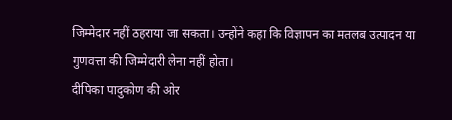जिम्मेदार नहीं ठहराया जा सकता। उन्होंने कहा कि विज्ञापन का मतलब उत्पादन या गुणवत्ता की जिम्मेदारी लेना नहीं होता।
दीपिका पादुकोण की ओर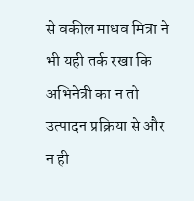से वकील माधव मित्रा ने भी यही तर्क रखा कि अभिनेत्री का न तो उत्पादन प्रक्रिया से और न ही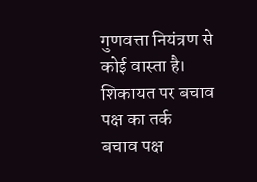गुणवत्ता नियंत्रण से कोई वास्ता है।
शिकायत पर बचाव पक्ष का तर्क
बचाव पक्ष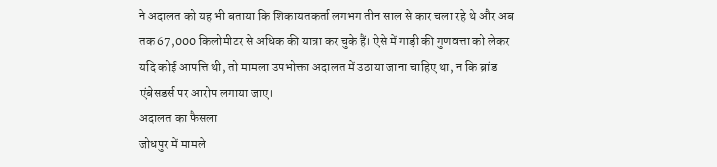ने अदालत को यह भी बताया कि शिकायतकर्ता लगभग तीन साल से कार चला रहे थे और अब तक 67,000 किलोमीटर से अधिक की यात्रा कर चुके हैं। ऐसे में गाड़ी की गुणवत्ता को लेकर यदि कोई आपत्ति थी, तो मामला उपभोक्ता अदालत में उठाया जाना चाहिए था, न कि ब्रांड एंबेसडर्स पर आरोप लगाया जाए।
अदालत का फैसला
जोधपुर में मामले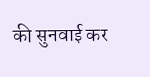की सुनवाई कर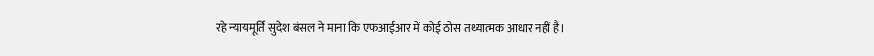रहे न्यायमूर्ति सुदेश बंसल ने माना कि एफआईआर में कोई ठोस तथ्यात्मक आधार नहीं है।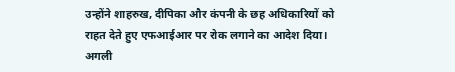उन्होंने शाहरुख, दीपिका और कंपनी के छह अधिकारियों को राहत देते हुए एफआईआर पर रोक लगाने का आदेश दिया।
अगली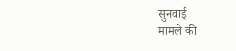सुनवाई
मामले की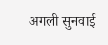अगली सुनवाई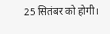25 सितंबर को होगी।